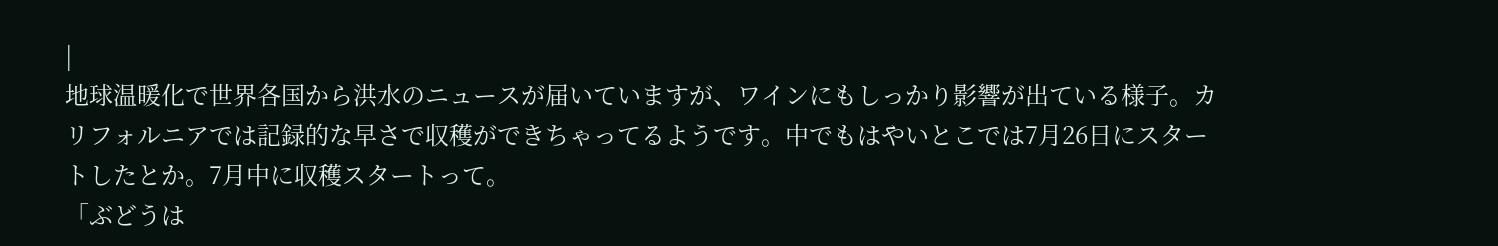|
地球温暖化で世界各国から洪水のニュースが届いていますが、ワインにもしっかり影響が出ている様子。カリフォルニアでは記録的な早さで収穫ができちゃってるようです。中でもはやいとこでは7月26日にスタートしたとか。7月中に収穫スタートって。
「ぶどうは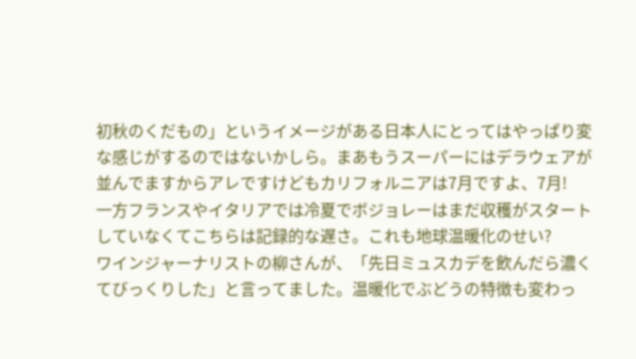初秋のくだもの」というイメージがある日本人にとってはやっぱり変な感じがするのではないかしら。まあもうスーパーにはデラウェアが並んでますからアレですけどもカリフォルニアは7月ですよ、7月!
一方フランスやイタリアでは冷夏でボジョレーはまだ収穫がスタートしていなくてこちらは記録的な遅さ。これも地球温暖化のせい?
ワインジャーナリストの柳さんが、「先日ミュスカデを飲んだら濃くてびっくりした」と言ってました。温暖化でぶどうの特徴も変わっ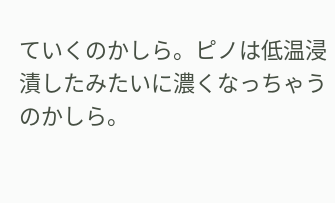ていくのかしら。ピノは低温浸漬したみたいに濃くなっちゃうのかしら。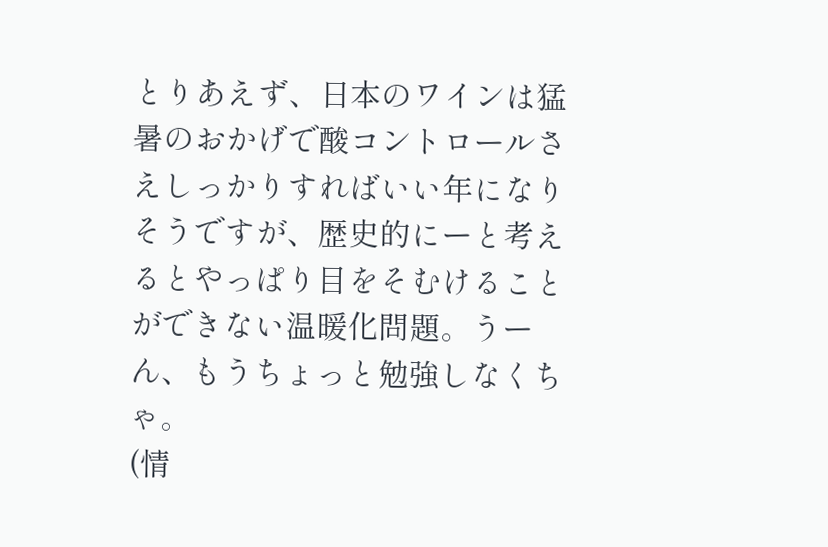とりあえず、日本のワインは猛暑のおかげで酸コントロールさえしっかりすればいい年になりそうですが、歴史的にーと考えるとやっぱり目をそむけることができない温暖化問題。うーん、もうちょっと勉強しなくちゃ。
(情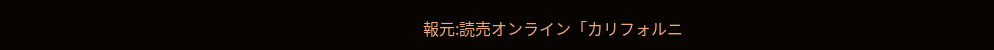報元:読売オンライン「カリフォルニ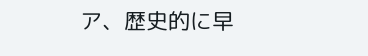ア、歴史的に早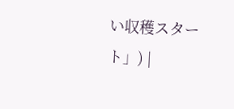い収穫スタート」) |